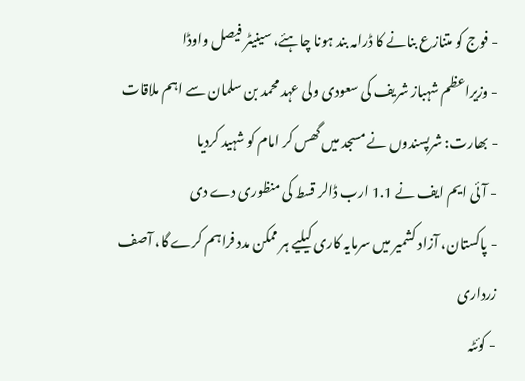- فوج کو متنازع بنانے کا ڈرامہ بند ہونا چاہئے، سینیٹر فیصل واوڈا
- وزیراعظم شہباز شریف کی سعودی ولی عہد محمد بن سلمان سے اہم ملاقات
- بھارت: شرپسندوں نے مسجد میں گھس کر امام کو شہید کردیا
- آئی ایم ایف نے 1.1 ارب ڈالر قسط کی منظوری دے دی
- پاکستان، آزاد کشمیر میں سرمایہ کاری کیلیے ہر ممکن مدد فراہم کرے گا، آصف زرداری
- کوئٹہ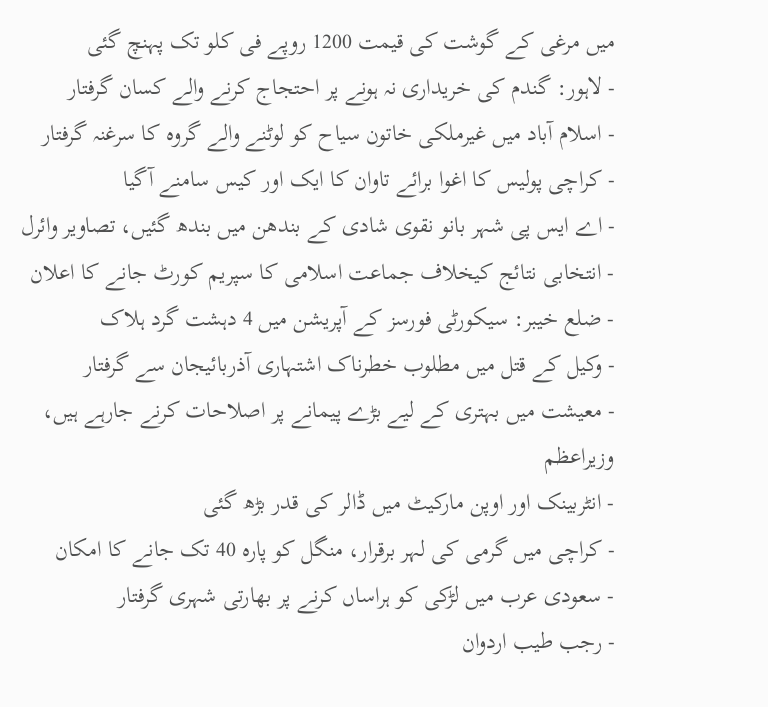میں مرغی کے گوشت کی قیمت 1200 روپے فی کلو تک پہنچ گئی
- لاہور: گندم کی خریداری نہ ہونے پر احتجاج کرنے والے کسان گرفتار
- اسلام آباد میں غیرملکی خاتون سیاح کو لوٹنے والے گروہ کا سرغنہ گرفتار
- کراچی پولیس کا اغوا برائے تاوان کا ایک اور کیس سامنے آگیا
- اے ایس پی شہر بانو نقوی شادی کے بندھن میں بندھ گئیں، تصاویر وائرل
- انتخابی نتائج کیخلاف جماعت اسلامی کا سپریم کورٹ جانے کا اعلان
- ضلع خیبر: سیکورٹی فورسز کے آپریشن میں 4 دہشت گرد ہلاک
- وکیل کے قتل میں مطلوب خطرناک اشتہاری آذربائیجان سے گرفتار
- معیشت میں بہتری کے لیے بڑے پیمانے پر اصلاحات کرنے جارہے ہیں، وزیراعظم
- انٹربینک اور اوپن مارکیٹ میں ڈالر کی قدر بڑھ گئی
- کراچی میں گرمی کی لہر برقرار، منگل کو پارہ 40 تک جانے کا امکان
- سعودی عرب میں لڑکی کو ہراساں کرنے پر بھارتی شہری گرفتار
- رجب طیب اردوان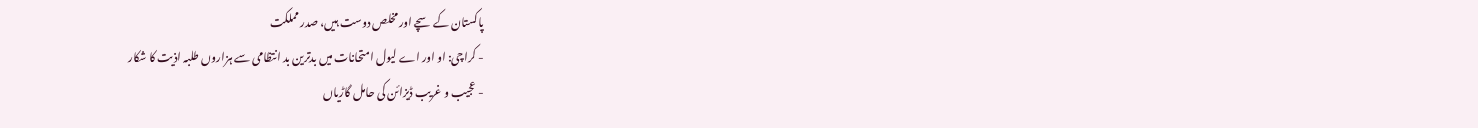پاکستان کے سچے اور مخلص دوست ہیں، صدر مملکت
- کراچی: او اور اے لیول امتحانات میں بدترین بد انتظامی سے ہزاروں طلبہ اذیت کا شکار
- عجیب و غریب ڈیزائن کی حامل گاڑیاں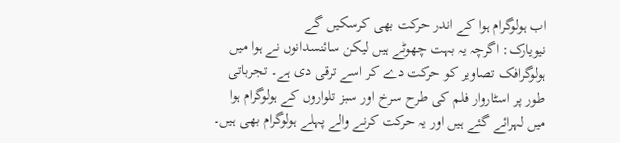اب ہولوگرام ہوا کے اندر حرکت بھی کرسکیں گے
نیویارک: اگرچہ یہ بہت چھوٹے ہیں لیکن سائنسدانوں نے ہوا میں ہولوگرافک تصاویر کو حرکت دے کر اسے ترقی دی ہے۔ تجرباتی طور پر اسٹاروار فلم کی طرح سرخ اور سبز تلواروں کے ہولوگرام ہوا میں لہرائے گئے ہیں اور یہ حرکت کرنے والے پہلے ہولوگرام بھی ہیں۔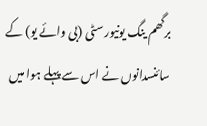برگھم ینگ یونیورسٹی (بی وائے یو) کے سائنسدانوں نے اس سے پہلے ہوا میں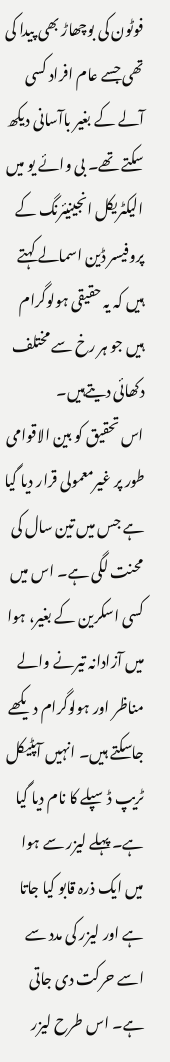فوٹون کی بوچھاڑ بھی پیدا کی تھی جسے عام افراد کسی آلے کے بغیر باآسانی دیکھ سکتے تھے۔ بی وائے یو میں الیکٹریکل انجینیئرنگ کے پروفیسر ڈین اسمالے کہتے ہیں کہ یہ حقیقی ہولوگرام ہیں جو ہر رخ سے مختلف دکھائی دیتےہیں۔
اس تحقیق کو بین الاقوامی طور پر غیرمعمولی قرار دیا گیا ہے جس میں تین سال کی محنت لگی ہے۔ اس میں کسی اسکرین کے بغیر، ہوا میں آزادانہ تیرنے والے مناظر اور ہولوگرام دیکھے جاسکتے ہیں۔ انہیں آپٹیکل ٹریپ ڈسپلے کا نام دیا گیا ہے۔ پہلے لیزر سے ہوا میں ایک ذرہ قابو کیا جاتا ہے اور لیزر کی مدد سے اسے حرکت دی جاتی ہے۔ اس طرح لیزر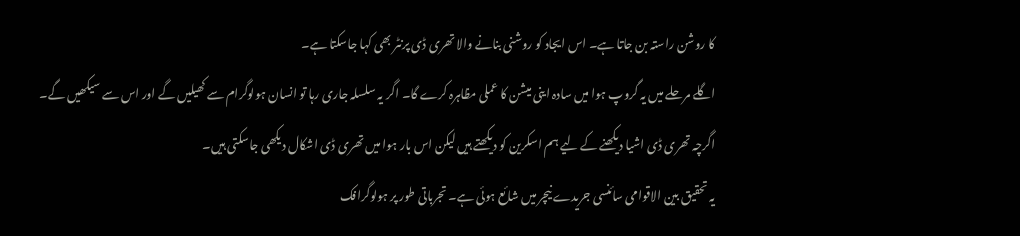کا روشن راستہ بن جاتا ہے۔ اس ایجاد کو روشنی بنانے والا تھری ڈی پرنٹر بھی کہا جاسکتا ہے۔
اگلے مرحلے میں یہ گروپ ہوا میں سادہ اینی میشن کا عملی مظاہرہ کرے گا۔ اگر یہ سلسلہ جاری رہا تو انسان ہولوگرام سے کھیلیں گے اور اس سے سیکھیں گے۔ اگرچہ تھری ڈی اشیا دیکھنے کے لیے ہم اسکرین کو دیکھتے ہیں لیکن اس بار ہوا میں تھری ڈی اشکال دیکھی جاسکتی ہیں۔
یہ تحقیق بین الاقوامی سائنسی جریدے نیچر میں شائع ہوئی ہے۔ تجرباتی طور پر ہولوگرافک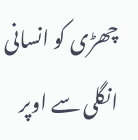چھڑی کو انسانی انگلی سے اوپر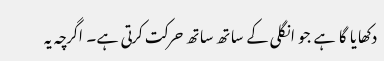دکھایا گا ہے جو انگلی کے ساتھ ساتھ حرکت کرتی ہے۔ اگرچہ یہ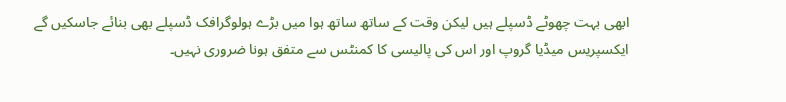ابھی بہت چھوٹے ڈسپلے ہیں لیکن وقت کے ساتھ ساتھ ہوا میں بڑے ہولوگرافک ڈسپلے بھی بنائے جاسکیں گے
ایکسپریس میڈیا گروپ اور اس کی پالیسی کا کمنٹس سے متفق ہونا ضروری نہیں۔